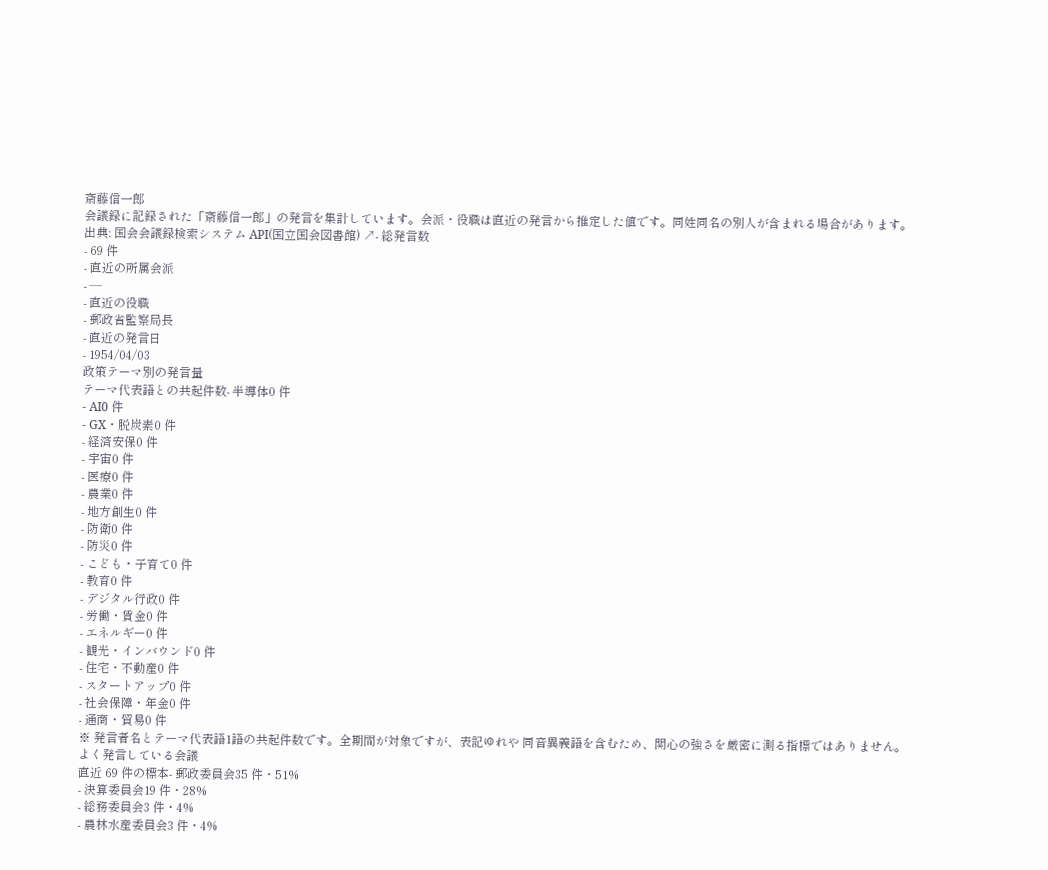斎藤信一郎
会議録に記録された「斎藤信一郎」の発言を集計しています。会派・役職は直近の発言から推定した値です。同姓同名の別人が含まれる場合があります。
出典: 国会会議録検索システム API(国立国会図書館) ↗- 総発言数
- 69 件
- 直近の所属会派
- —
- 直近の役職
- 郵政省監察局長
- 直近の発言日
- 1954/04/03
政策テーマ別の発言量
テーマ代表語との共起件数- 半導体0 件
- AI0 件
- GX・脱炭素0 件
- 経済安保0 件
- 宇宙0 件
- 医療0 件
- 農業0 件
- 地方創生0 件
- 防衛0 件
- 防災0 件
- こども・子育て0 件
- 教育0 件
- デジタル行政0 件
- 労働・賃金0 件
- エネルギー0 件
- 観光・インバウンド0 件
- 住宅・不動産0 件
- スタートアップ0 件
- 社会保障・年金0 件
- 通商・貿易0 件
※ 発言者名とテーマ代表語1語の共起件数です。全期間が対象ですが、表記ゆれや 同音異義語を含むため、関心の強さを厳密に測る指標ではありません。
よく発言している会議
直近 69 件の標本- 郵政委員会35 件・51%
- 決算委員会19 件・28%
- 総務委員会3 件・4%
- 農林水産委員会3 件・4%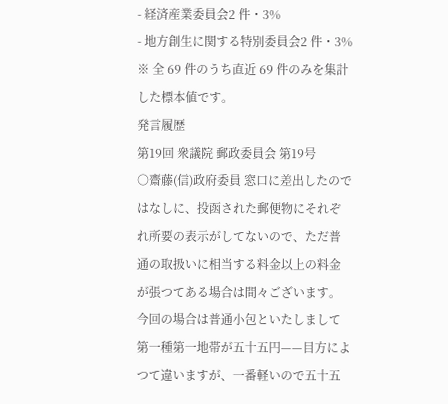- 経済産業委員会2 件・3%
- 地方創生に関する特別委員会2 件・3%
※ 全 69 件のうち直近 69 件のみを集計した標本値です。
発言履歴
第19回 衆議院 郵政委員会 第19号
○齋藤(信)政府委員 窓口に差出したのではなしに、投函された郵便物にそれぞれ所要の表示がしてないので、ただ普通の取扱いに相当する料金以上の料金が張つてある場合は間々ございます。今回の場合は普通小包といたしまして第一種第一地帯が五十五円——目方によつて違いますが、一番軽いので五十五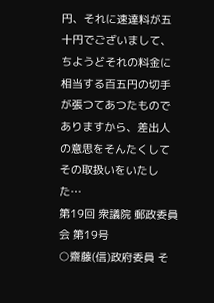円、それに速達料が五十円でございまして、ちようどそれの料金に相当する百五円の切手が張つてあつたものでありますから、差出人の意思をそんたくしてその取扱いをいたした…
第19回 衆議院 郵政委員会 第19号
○齋藤(信)政府委員 そ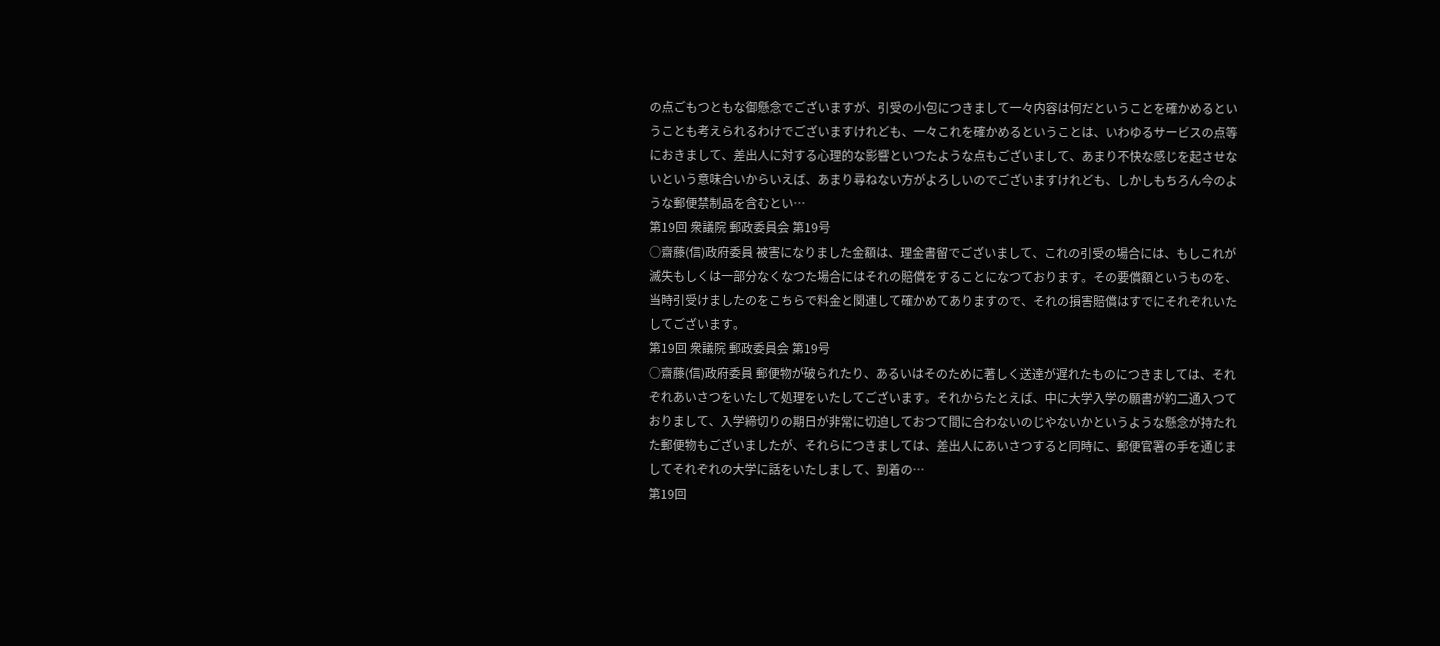の点ごもつともな御懸念でございますが、引受の小包につきまして一々内容は何だということを確かめるということも考えられるわけでございますけれども、一々これを確かめるということは、いわゆるサービスの点等におきまして、差出人に対する心理的な影響といつたような点もございまして、あまり不快な感じを起させないという意味合いからいえば、あまり尋ねない方がよろしいのでございますけれども、しかしもちろん今のような郵便禁制品を含むとい…
第19回 衆議院 郵政委員会 第19号
○齋藤(信)政府委員 被害になりました金額は、理金書留でございまして、これの引受の場合には、もしこれが滅失もしくは一部分なくなつた場合にはそれの賠償をすることになつております。その要償額というものを、当時引受けましたのをこちらで料金と関連して確かめてありますので、それの損害賠償はすでにそれぞれいたしてございます。
第19回 衆議院 郵政委員会 第19号
○齋藤(信)政府委員 郵便物が破られたり、あるいはそのために著しく送達が遅れたものにつきましては、それぞれあいさつをいたして処理をいたしてございます。それからたとえば、中に大学入学の願書が約二通入つておりまして、入学締切りの期日が非常に切迫しておつて間に合わないのじやないかというような懸念が持たれた郵便物もございましたが、それらにつきましては、差出人にあいさつすると同時に、郵便官署の手を通じましてそれぞれの大学に話をいたしまして、到着の…
第19回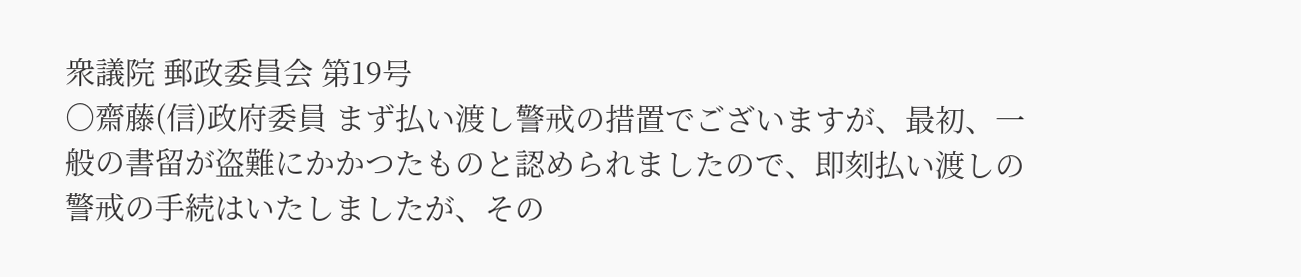衆議院 郵政委員会 第19号
○齋藤(信)政府委員 まず払い渡し警戒の措置でございますが、最初、一般の書留が盗難にかかつたものと認められましたので、即刻払い渡しの警戒の手続はいたしましたが、その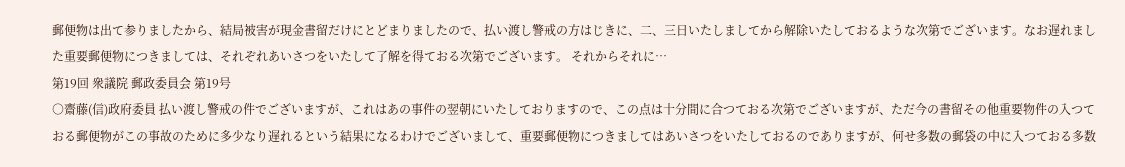郵便物は出て参りましたから、結局被害が現金書留だけにとどまりましたので、払い渡し警戒の方はじきに、二、三日いたしましてから解除いたしておるような次第でございます。なお遅れました重要郵便物につきましては、それぞれあいさつをいたして了解を得ておる次第でございます。 それからそれに…
第19回 衆議院 郵政委員会 第19号
○齋藤(信)政府委員 払い渡し警戒の件でございますが、これはあの事件の翌朝にいたしておりますので、この点は十分間に合つておる次第でございますが、ただ今の書留その他重要物件の入つておる郵便物がこの事故のために多少なり遅れるという結果になるわけでございまして、重要郵便物につきましてはあいさつをいたしておるのでありますが、何せ多数の郵袋の中に入つておる多数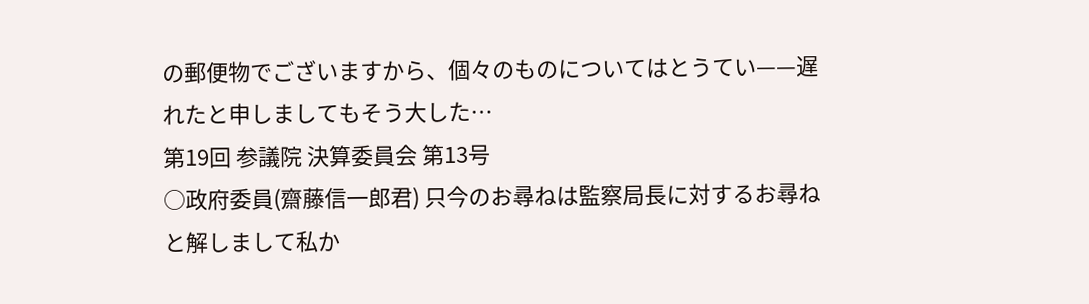の郵便物でございますから、個々のものについてはとうてい——遅れたと申しましてもそう大した…
第19回 参議院 決算委員会 第13号
○政府委員(齋藤信一郎君) 只今のお尋ねは監察局長に対するお尋ねと解しまして私か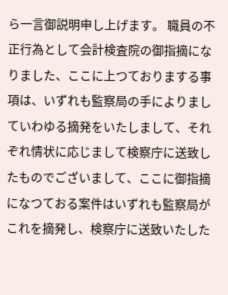ら一言御説明申し上げます。 職員の不正行為として会計検査院の御指摘になりました、ここに上つておりまする事項は、いずれも監察局の手によりましていわゆる摘発をいたしまして、それぞれ情状に応じまして検察庁に送致したものでございまして、ここに御指摘になつておる案件はいずれも監察局がこれを摘発し、検察庁に送致いたした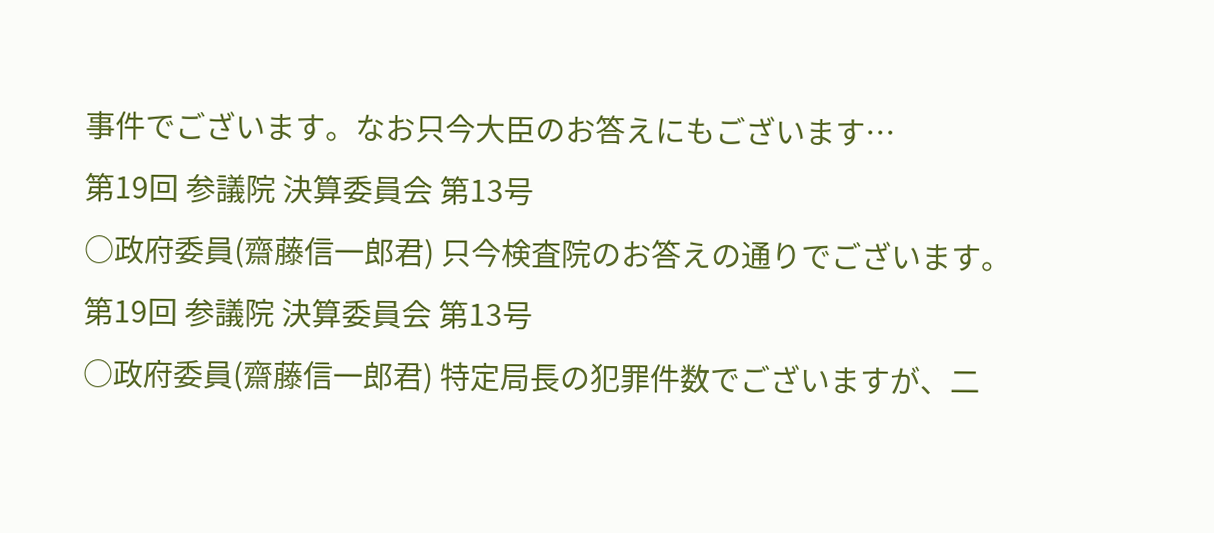事件でございます。なお只今大臣のお答えにもございます…
第19回 参議院 決算委員会 第13号
○政府委員(齋藤信一郎君) 只今検査院のお答えの通りでございます。
第19回 参議院 決算委員会 第13号
○政府委員(齋藤信一郎君) 特定局長の犯罪件数でございますが、二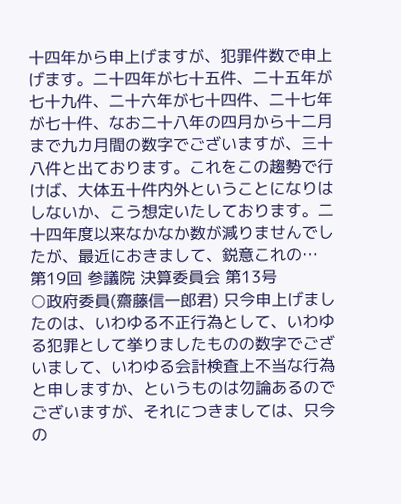十四年から申上げますが、犯罪件数で申上げます。二十四年が七十五件、二十五年が七十九件、二十六年が七十四件、二十七年が七十件、なお二十八年の四月から十二月まで九カ月間の数字でございますが、三十八件と出ております。これをこの趨勢で行けば、大体五十件内外ということになりはしないか、こう想定いたしております。二十四年度以来なかなか数が減りませんでしたが、最近におきまして、鋭意これの…
第19回 参議院 決算委員会 第13号
○政府委員(齋藤信一郎君) 只今申上げましたのは、いわゆる不正行為として、いわゆる犯罪として挙りましたものの数字でございまして、いわゆる会計検査上不当な行為と申しますか、というものは勿論あるのでございますが、それにつきましては、只今の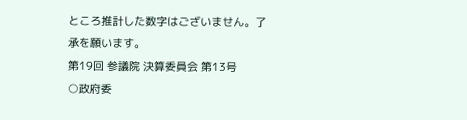ところ推計した数字はございません。了承を願います。
第19回 参議院 決算委員会 第13号
○政府委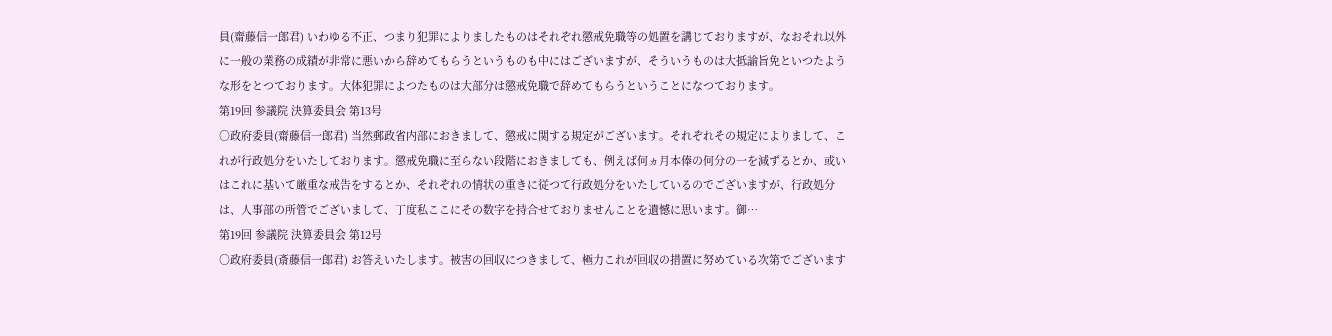員(齋藤信一郎君) いわゆる不正、つまり犯罪によりましたものはそれぞれ懲戒免職等の処置を講じておりますが、なおそれ以外に一般の業務の成績が非常に悪いから辞めてもらうというものも中にはございますが、そういうものは大抵諭旨免といつたような形をとつております。大体犯罪によつたものは大部分は懲戒免職で辞めてもらうということになつております。
第19回 参議院 決算委員会 第13号
○政府委員(齋藤信一郎君) 当然郵政省内部におきまして、懲戒に関する規定がございます。それぞれその規定によりまして、これが行政処分をいたしております。懲戒免職に至らない段階におきましても、例えば何ヵ月本俸の何分の一を減ずるとか、或いはこれに基いて厳重な戒告をするとか、それぞれの情状の重きに従つて行政処分をいたしているのでございますが、行政処分は、人事部の所管でございまして、丁度私ここにその数字を持合せておりませんことを遺憾に思います。御…
第19回 参議院 決算委員会 第12号
○政府委員(斎藤信一郎君) お答えいたします。被害の回収につきまして、極力これが回収の措置に努めている次第でございます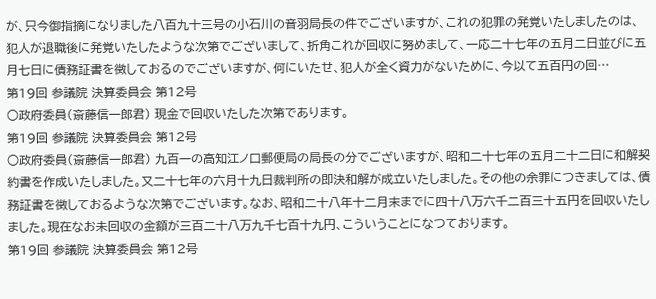が、只今御指摘になりました八百九十三号の小石川の音羽局長の件でございますが、これの犯罪の発覚いたしましたのは、犯人が退職後に発覚いたしたような次第でございまして、折角これが回収に努めまして、一応二十七年の五月二日並びに五月七日に債務証書を徴しておるのでございますが、何にいたせ、犯人が全く資力がないために、今以て五百円の回…
第19回 参議院 決算委員会 第12号
○政府委員(斎藤信一郎君) 現金で回収いたした次第であります。
第19回 参議院 決算委員会 第12号
○政府委員(斎藤信一郎君) 九百一の高知江ノ口郵便局の局長の分でございますが、昭和二十七年の五月二十二日に和解契約書を作成いたしました。又二十七年の六月十九日裁判所の即決和解が成立いたしました。その他の余罪につきましては、債務証書を徴しておるような次第でございます。なお、昭和二十八年十二月末までに四十八万六千二百三十五円を回収いたしました。現在なお未回収の金額が三百二十八万九千七百十九円、こういうことになつております。
第19回 参議院 決算委員会 第12号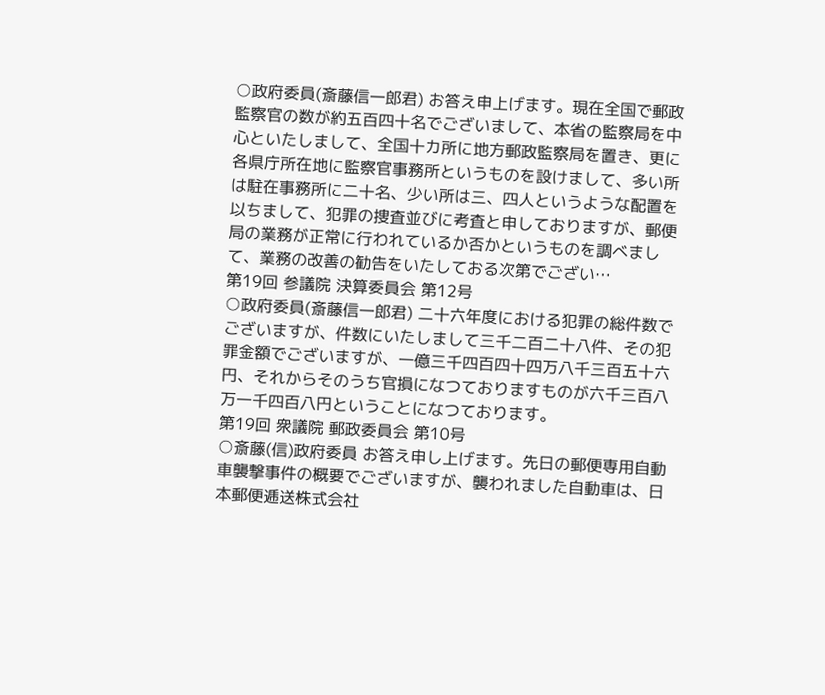○政府委員(斎藤信一郎君) お答え申上げます。現在全国で郵政監察官の数が約五百四十名でございまして、本省の監察局を中心といたしまして、全国十カ所に地方郵政監察局を置き、更に各県庁所在地に監察官事務所というものを設けまして、多い所は駐在事務所に二十名、少い所は三、四人というような配置を以ちまして、犯罪の捜査並びに考査と申しておりますが、郵便局の業務が正常に行われているか否かというものを調べまして、業務の改善の勧告をいたしておる次第でござい…
第19回 参議院 決算委員会 第12号
○政府委員(斎藤信一郎君) 二十六年度における犯罪の総件数でございますが、件数にいたしまして三千二百二十八件、その犯罪金額でございますが、一億三千四百四十四万八千三百五十六円、それからそのうち官損になつておりますものが六千三百八万一千四百八円ということになつております。
第19回 衆議院 郵政委員会 第10号
○斎藤(信)政府委員 お答え申し上げます。先日の郵便専用自動車襲撃事件の概要でございますが、襲われました自動車は、日本郵便逓送株式会社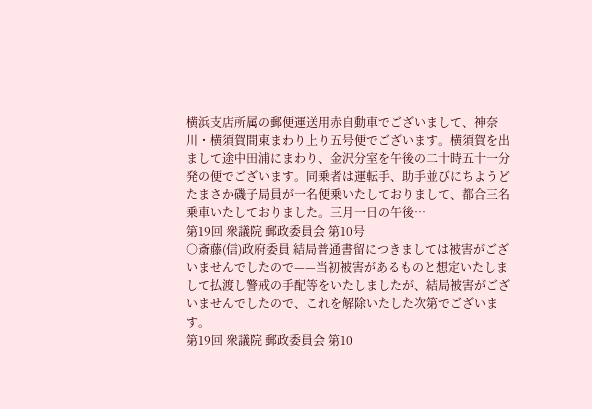横浜支店所属の郵便運送用赤自動車でございまして、神奈川・横須賀間東まわり上り五号便でございます。横須賀を出まして途中田浦にまわり、金沢分室を午後の二十時五十一分発の便でございます。同乗者は運転手、助手並びにちようどたまさか磯子局員が一名便乗いたしておりまして、都合三名乗車いたしておりました。三月一日の午後…
第19回 衆議院 郵政委員会 第10号
○斎藤(信)政府委員 結局普通書留につきましては被害がございませんでしたので——当初被害があるものと想定いたしまして払渡し警戒の手配等をいたしましたが、結局被害がございませんでしたので、これを解除いたした次第でございます。
第19回 衆議院 郵政委員会 第10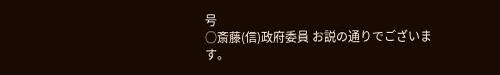号
○斎藤(信)政府委員 お説の通りでございます。